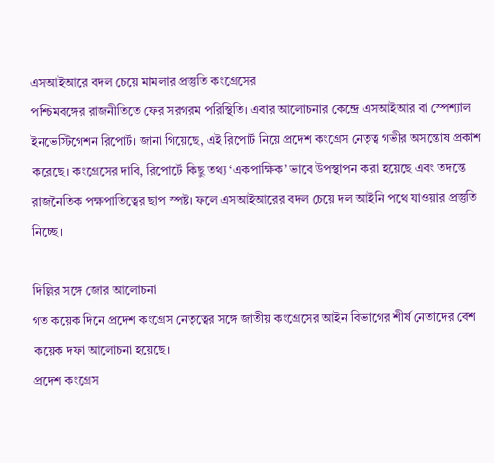এসআইআরে বদল চেয়ে মামলার প্রস্তুতি কংগ্রেসের
পশ্চিমবঙ্গের রাজনীতিতে ফের সরগরম পরিস্থিতি। এবার আলোচনার কেন্দ্রে এসআইআর বা স্পেশ্যাল ইনভেস্টিগেশন রিপোর্ট। জানা গিয়েছে, এই রিপোর্ট নিয়ে প্রদেশ কংগ্রেস নেতৃত্ব গভীর অসন্তোষ প্রকাশ করেছে। কংগ্রেসের দাবি, রিপোর্টে কিছু তথ্য ‘একপাক্ষিক’ ভাবে উপস্থাপন করা হয়েছে এবং তদন্তে রাজনৈতিক পক্ষপাতিত্বের ছাপ স্পষ্ট। ফলে এসআইআরের বদল চেয়ে দল আইনি পথে যাওয়ার প্রস্তুতি নিচ্ছে।

দিল্লির সঙ্গে জোর আলোচনা
গত কয়েক দিনে প্রদেশ কংগ্রেস নেতৃত্বের সঙ্গে জাতীয় কংগ্রেসের আইন বিভাগের শীর্ষ নেতাদের বেশ কয়েক দফা আলোচনা হয়েছে।
প্রদেশ কংগ্রেস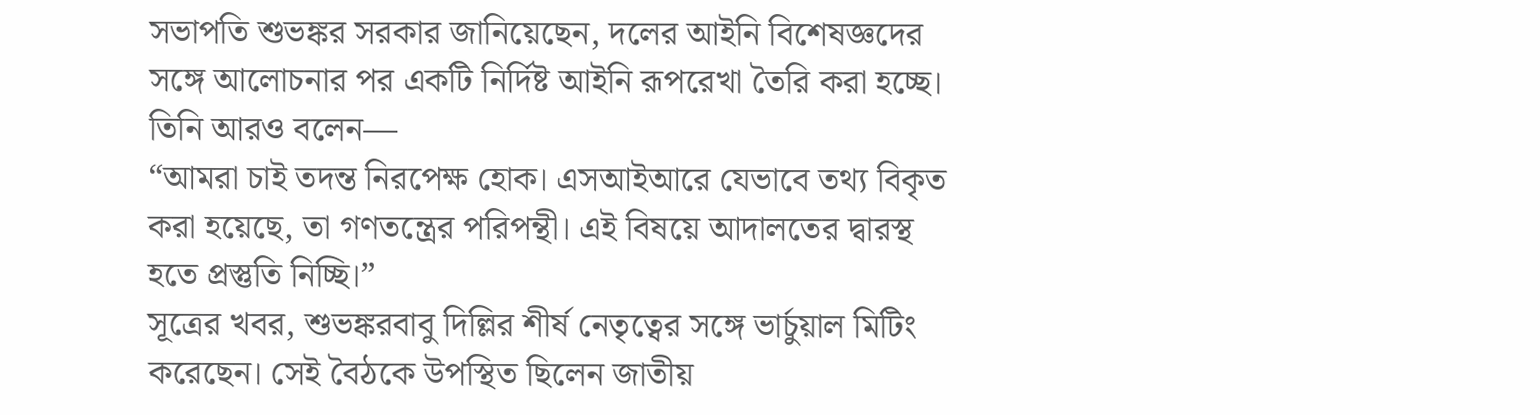সভাপতি শুভঙ্কর সরকার জানিয়েছেন, দলের আইনি বিশেষজ্ঞদের সঙ্গে আলোচনার পর একটি নির্দিষ্ট আইনি রূপরেখা তৈরি করা হচ্ছে। তিনি আরও বলেন—
“আমরা চাই তদন্ত নিরপেক্ষ হোক। এসআইআরে যেভাবে তথ্য বিকৃত করা হয়েছে, তা গণতন্ত্রের পরিপন্থী। এই বিষয়ে আদালতের দ্বারস্থ হতে প্রস্তুতি নিচ্ছি।”
সূত্রের খবর, শুভঙ্করবাবু দিল্লির শীর্ষ নেতৃত্বের সঙ্গে ভার্চুয়াল মিটিং করেছেন। সেই বৈঠকে উপস্থিত ছিলেন জাতীয়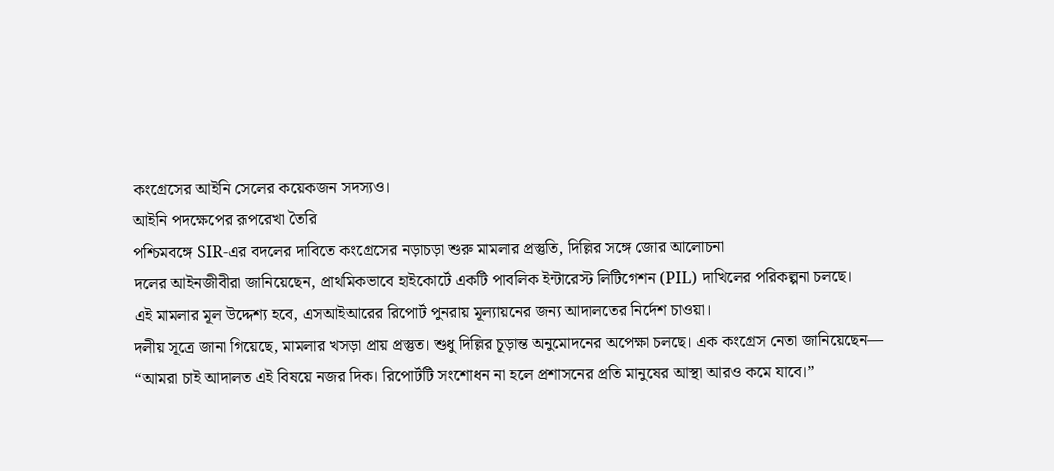কংগ্রেসের আইনি সেলের কয়েকজন সদস্যও।
আইনি পদক্ষেপের রূপরেখা তৈরি
পশ্চিমবঙ্গে SIR-এর বদলের দাবিতে কংগ্রেসের নড়াচড়া শুরু মামলার প্রস্তুতি, দিল্লির সঙ্গে জোর আলোচনা
দলের আইনজীবীরা জানিয়েছেন, প্রাথমিকভাবে হাইকোর্টে একটি পাবলিক ইন্টারেস্ট লিটিগেশন (PIL) দাখিলের পরিকল্পনা চলছে।
এই মামলার মূল উদ্দেশ্য হবে, এসআইআরের রিপোর্ট পুনরায় মূল্যায়নের জন্য আদালতের নির্দেশ চাওয়া।
দলীয় সূত্রে জানা গিয়েছে, মামলার খসড়া প্রায় প্রস্তুত। শুধু দিল্লির চূড়ান্ত অনুমোদনের অপেক্ষা চলছে। এক কংগ্রেস নেতা জানিয়েছেন—
“আমরা চাই আদালত এই বিষয়ে নজর দিক। রিপোর্টটি সংশোধন না হলে প্রশাসনের প্রতি মানুষের আস্থা আরও কমে যাবে।”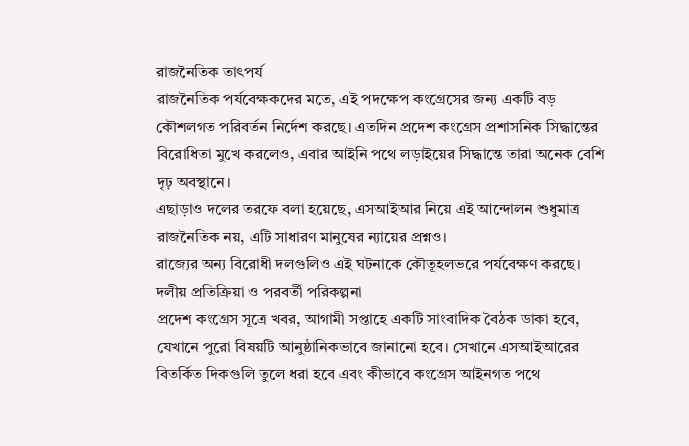রাজনৈতিক তাৎপর্য
রাজনৈতিক পর্যবেক্ষকদের মতে, এই পদক্ষেপ কংগ্রেসের জন্য একটি বড় কৌশলগত পরিবর্তন নির্দেশ করছে। এতদিন প্রদেশ কংগ্রেস প্রশাসনিক সিদ্ধান্তের বিরোধিতা মুখে করলেও, এবার আইনি পথে লড়াইয়ের সিদ্ধান্তে তারা অনেক বেশি দৃঢ় অবস্থানে।
এছাড়াও দলের তরফে বলা হয়েছে, এসআইআর নিয়ে এই আন্দোলন শুধুমাত্র রাজনৈতিক নয়, এটি সাধারণ মানুষের ন্যায়ের প্রশ্নও।
রাজ্যের অন্য বিরোধী দলগুলিও এই ঘটনাকে কৌতূহলভরে পর্যবেক্ষণ করছে।
দলীয় প্রতিক্রিয়া ও পরবর্তী পরিকল্পনা
প্রদেশ কংগ্রেস সূত্রে খবর, আগামী সপ্তাহে একটি সাংবাদিক বৈঠক ডাকা হবে, যেখানে পুরো বিষয়টি আনুষ্ঠানিকভাবে জানানো হবে। সেখানে এসআইআরের বিতর্কিত দিকগুলি তুলে ধরা হবে এবং কীভাবে কংগ্রেস আইনগত পথে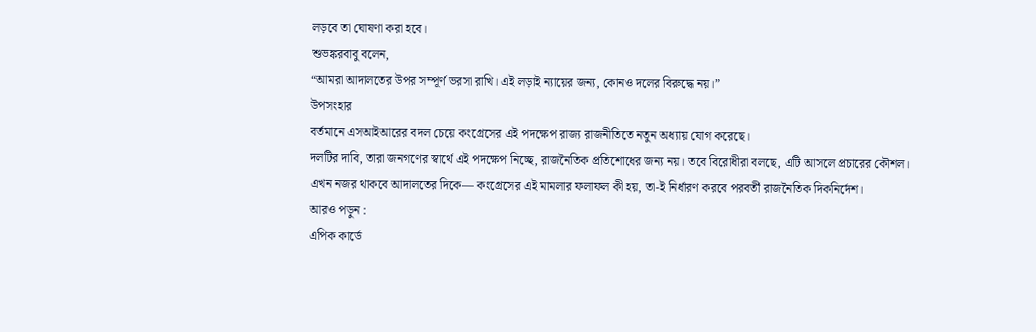লড়বে তা ঘোষণা করা হবে।
শুভঙ্করবাবু বলেন,
“আমরা আদালতের উপর সম্পূর্ণ ভরসা রাখি। এই লড়াই ন্যায়ের জন্য, কোনও দলের বিরুদ্ধে নয়।”
উপসংহার
বর্তমানে এসআইআরের বদল চেয়ে কংগ্রেসের এই পদক্ষেপ রাজ্য রাজনীতিতে নতুন অধ্যায় যোগ করেছে।
দলটির দাবি, তারা জনগণের স্বার্থে এই পদক্ষেপ নিচ্ছে, রাজনৈতিক প্রতিশোধের জন্য নয়। তবে বিরোধীরা বলছে, এটি আসলে প্রচারের কৌশল।
এখন নজর থাকবে আদালতের দিকে— কংগ্রেসের এই মামলার ফলাফল কী হয়, তা-ই নির্ধারণ করবে পরবর্তী রাজনৈতিক দিকনির্দেশ।
আরও পড়ুন :
এপিক কার্ডে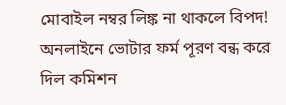মোবাইল নম্বর লিঙ্ক না থাকলে বিপদ! অনলাইনে ভোটার ফর্ম পূরণ বন্ধ করে দিল কমিশন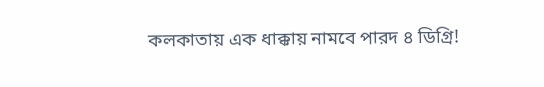কলকাতায় এক ধাক্কায় নামবে পারদ ৪ ডিগ্রি!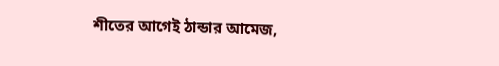শীতের আগেই ঠান্ডার আমেজ,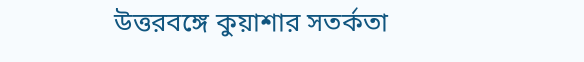উত্তরবঙ্গে কুয়াশার সতর্কতা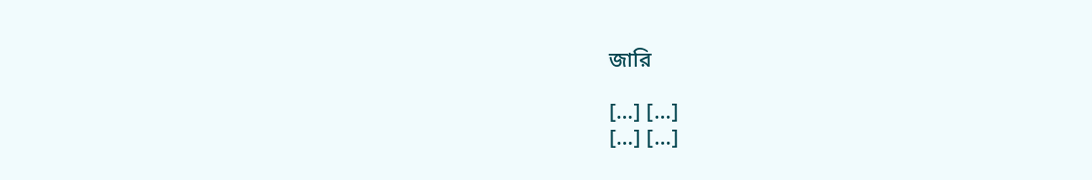জারি

[…] […]
[…] […]